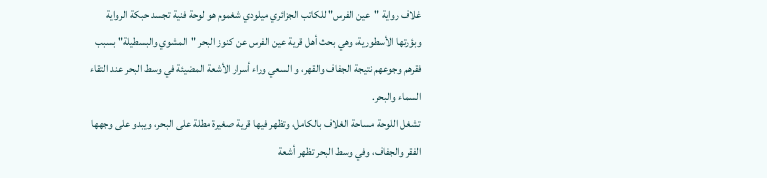غلاف رواية "عين الفرس" للكاتب الجزائري ميلودي شغموم هو لوحة فنية تجسد حبكة الرواية وبؤرتها الأسطورية، وهي بحث أهل قرية عين الفرس عن كنوز البحر "المشوي والبسطيلة" بسبب فقرهم وجوعهم نتيجة الجفاف والقهر، و السعي وراء أسرار الأشعة المضيئة في وسط البحر عند التقاء السماء والبحر.
تشغل اللوحة مساحة الغلاف بالكامل، وتظهر فيها قرية صغيرة مطلة على البحر، ويبدو على وجهها الفقر والجفاف، وفي وسط البحر تظهر أشعة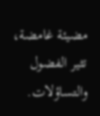مضيئة غامضة، تثير الفضول والتساؤلات.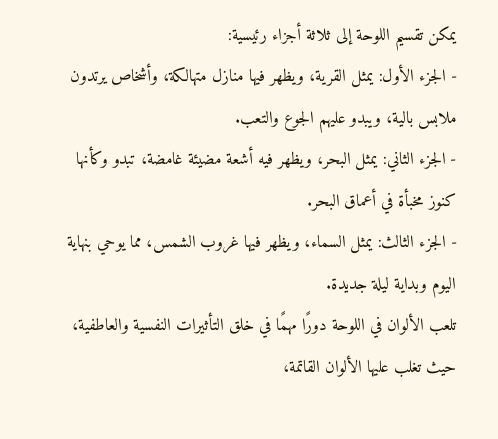يمكن تقسيم اللوحة إلى ثلاثة أجزاء رئيسية:
- الجزء الأول: يمثل القرية، ويظهر فيها منازل متهالكة، وأشخاص يرتدون ملابس بالية، ويبدو عليهم الجوع والتعب.
- الجزء الثاني: يمثل البحر، ويظهر فيه أشعة مضيئة غامضة، تبدو وكأنها كنوز مخبأة في أعماق البحر.
- الجزء الثالث: يمثل السماء، ويظهر فيها غروب الشمس، مما يوحي بنهاية اليوم وبداية ليلة جديدة.
تلعب الألوان في اللوحة دورًا مهمًا في خلق التأثيرات النفسية والعاطفية، حيث تغلب عليها الألوان القاتمة،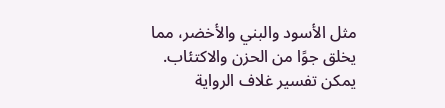مثل الأسود والبني والأخضر، مما يخلق جوًا من الحزن والاكتئاب.
يمكن تفسير غلاف الرواية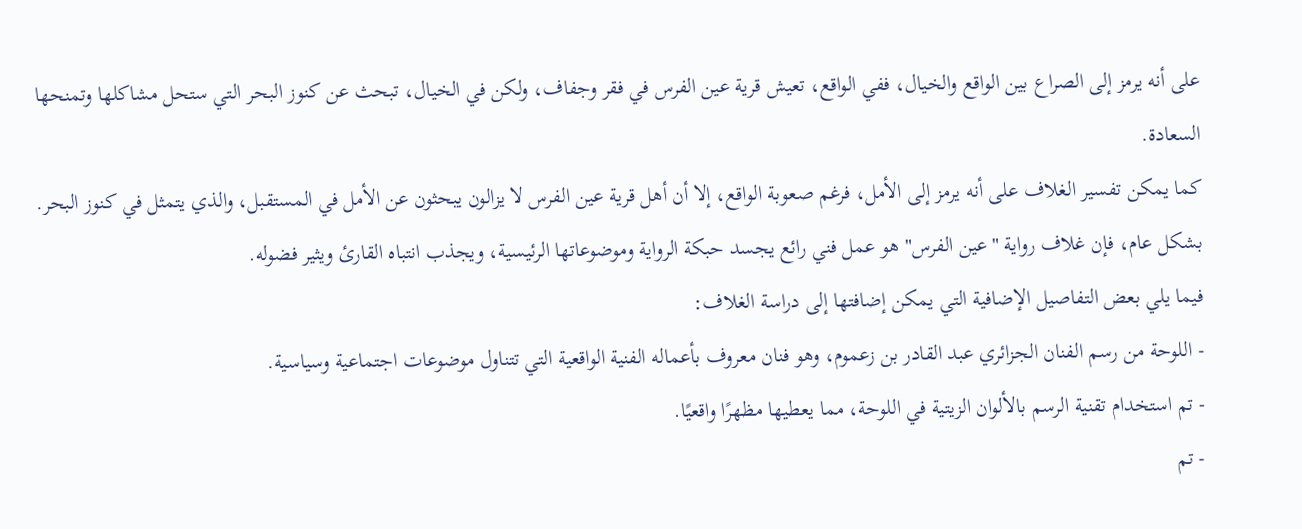على أنه يرمز إلى الصراع بين الواقع والخيال، ففي الواقع، تعيش قرية عين الفرس في فقر وجفاف، ولكن في الخيال، تبحث عن كنوز البحر التي ستحل مشاكلها وتمنحها السعادة.
كما يمكن تفسير الغلاف على أنه يرمز إلى الأمل، فرغم صعوبة الواقع، إلا أن أهل قرية عين الفرس لا يزالون يبحثون عن الأمل في المستقبل، والذي يتمثل في كنوز البحر.
بشكل عام، فإن غلاف رواية "عين الفرس" هو عمل فني رائع يجسد حبكة الرواية وموضوعاتها الرئيسية، ويجذب انتباه القارئ ويثير فضوله.
فيما يلي بعض التفاصيل الإضافية التي يمكن إضافتها إلى دراسة الغلاف:
- اللوحة من رسم الفنان الجزائري عبد القادر بن زعموم، وهو فنان معروف بأعماله الفنية الواقعية التي تتناول موضوعات اجتماعية وسياسية.
- تم استخدام تقنية الرسم بالألوان الزيتية في اللوحة، مما يعطيها مظهرًا واقعيًا.
- تم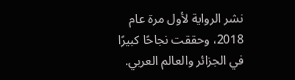نشر الرواية لأول مرة عام 2018، وحققت نجاحًا كبيرًا في الجزائر والعالم العربي.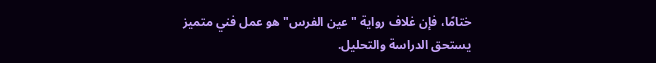ختامًا، فإن غلاف رواية "عين الفرس" هو عمل فني متميز يستحق الدراسة والتحليل.